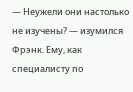— Неужели они настолько не изучены? — изумился Фрэнк. Ему, как специалисту по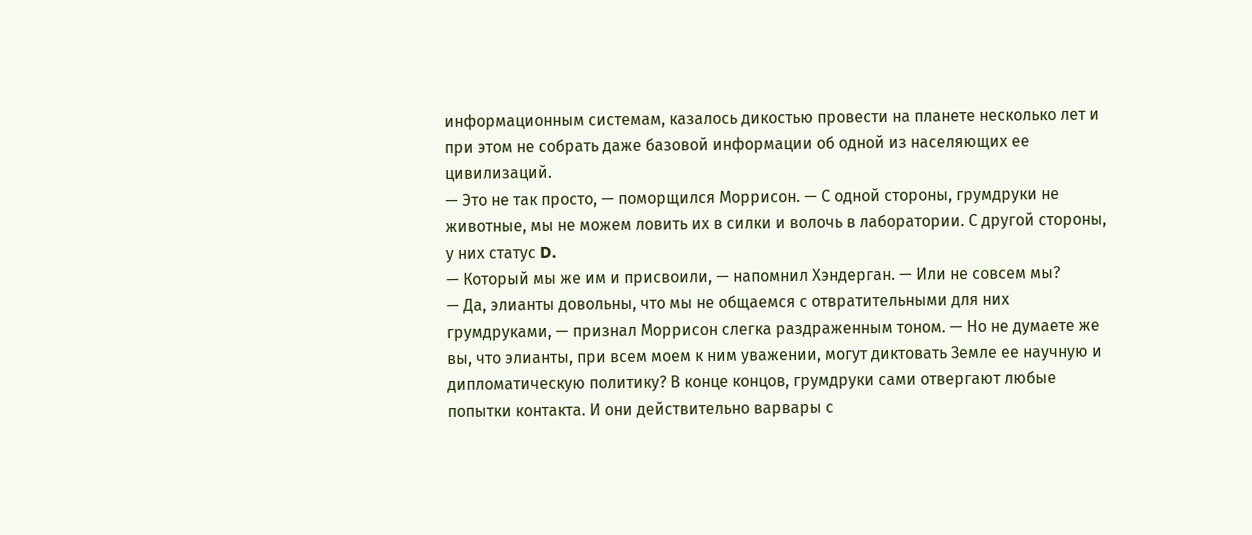информационным системам, казалось дикостью провести на планете несколько лет и при этом не собрать даже базовой информации об одной из населяющих ее цивилизаций.
— Это не так просто, — поморщился Моррисон. — С одной стороны, грумдруки не животные, мы не можем ловить их в силки и волочь в лаборатории. С другой стороны, у них статус D.
— Который мы же им и присвоили, — напомнил Хэндерган. — Или не совсем мы?
— Да, элианты довольны, что мы не общаемся с отвратительными для них грумдруками, — признал Моррисон слегка раздраженным тоном. — Но не думаете же вы, что элианты, при всем моем к ним уважении, могут диктовать Земле ее научную и дипломатическую политику? В конце концов, грумдруки сами отвергают любые попытки контакта. И они действительно варвары с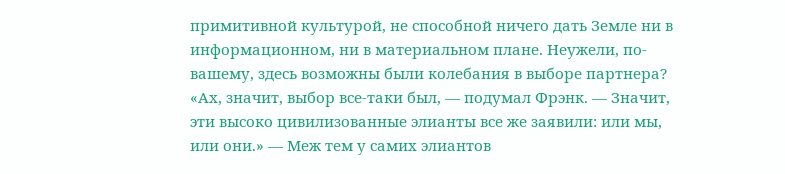примитивной культурой, не способной ничего дать Земле ни в информационном, ни в материальном плане. Неужели, по-вашему, здесь возможны были колебания в выборе партнера?
«Ах, значит, выбор все-таки был, — подумал Фрэнк. — Значит, эти высоко цивилизованные элианты все же заявили: или мы, или они.» — Меж тем у самих элиантов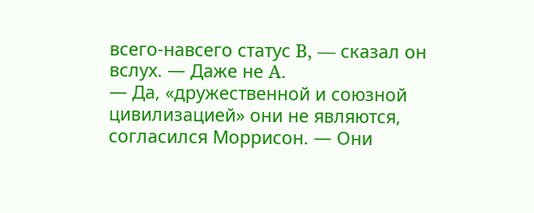всего-навсего статус B, — сказал он вслух. — Даже не A.
— Да, «дружественной и союзной цивилизацией» они не являются, согласился Моррисон. — Они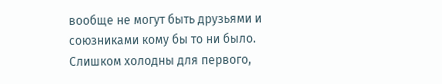вообще не могут быть друзьями и союзниками кому бы то ни было. Слишком холодны для первого,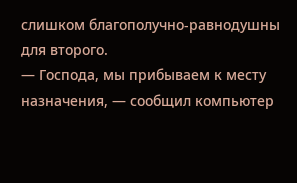слишком благополучно-равнодушны для второго.
— Господа, мы прибываем к месту назначения, — сообщил компьютер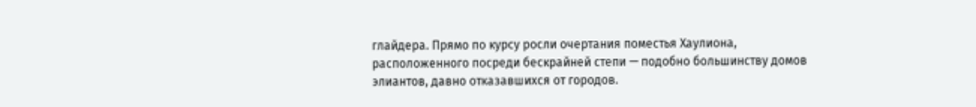глайдера. Прямо по курсу росли очертания поместья Хаулиона, расположенного посреди бескрайней степи — подобно большинству домов элиантов, давно отказавшихся от городов.